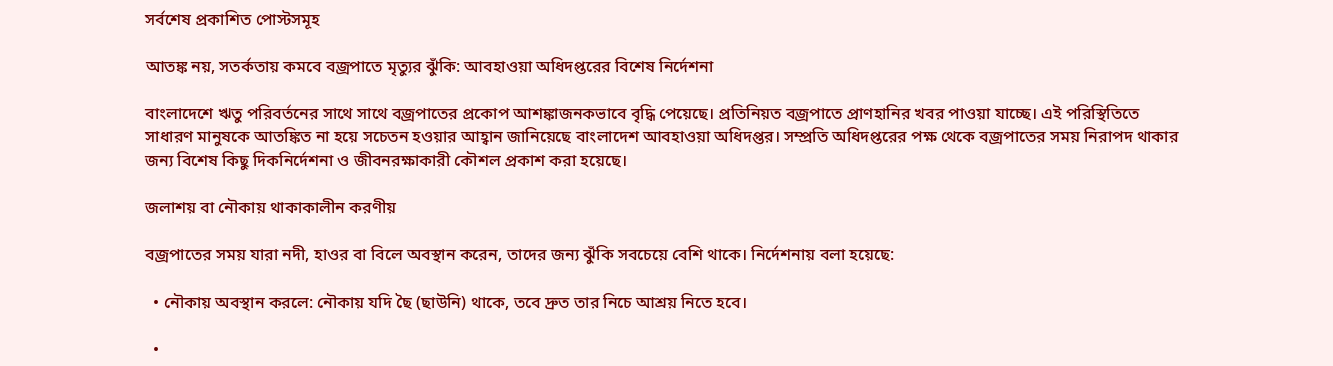সর্বশেষ প্রকাশিত পোস্টসমূহ

আতঙ্ক নয়, সতর্কতায় কমবে বজ্রপাতে মৃত্যুর ঝুঁকি: আবহাওয়া অধিদপ্তরের বিশেষ নির্দেশনা

বাংলাদেশে ঋতু পরিবর্তনের সাথে সাথে বজ্রপাতের প্রকোপ আশঙ্কাজনকভাবে বৃদ্ধি পেয়েছে। প্রতিনিয়ত বজ্রপাতে প্রাণহানির খবর পাওয়া যাচ্ছে। এই পরিস্থিতিতে সাধারণ মানুষকে আতঙ্কিত না হয়ে সচেতন হওয়ার আহ্বান জানিয়েছে বাংলাদেশ আবহাওয়া অধিদপ্তর। সম্প্রতি অধিদপ্তরের পক্ষ থেকে বজ্রপাতের সময় নিরাপদ থাকার জন্য বিশেষ কিছু দিকনির্দেশনা ও জীবনরক্ষাকারী কৌশল প্রকাশ করা হয়েছে।

জলাশয় বা নৌকায় থাকাকালীন করণীয়

বজ্রপাতের সময় যারা নদী, হাওর বা বিলে অবস্থান করেন, তাদের জন্য ঝুঁকি সবচেয়ে বেশি থাকে। নির্দেশনায় বলা হয়েছে:

  • নৌকায় অবস্থান করলে: নৌকায় যদি ছৈ (ছাউনি) থাকে, তবে দ্রুত তার নিচে আশ্রয় নিতে হবে।

  •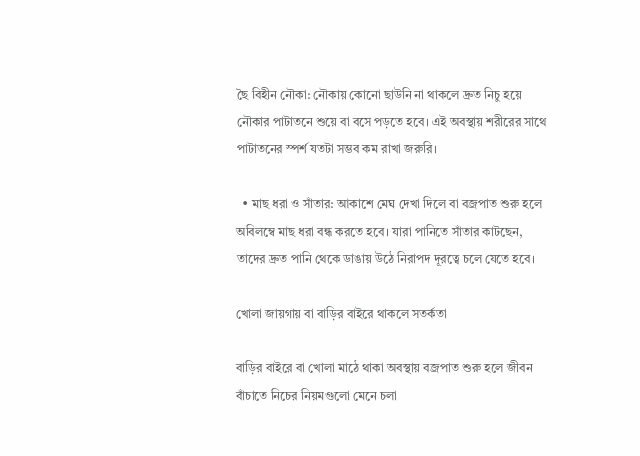ছৈ বিহীন নৌকা: নৌকায় কোনো ছাউনি না থাকলে দ্রুত নিচু হয়ে নৌকার পাটাতনে শুয়ে বা বসে পড়তে হবে। এই অবস্থায় শরীরের সাথে পাটাতনের স্পর্শ যতটা সম্ভব কম রাখা জরুরি।

  • মাছ ধরা ও সাঁতার: আকাশে মেঘ দেখা দিলে বা বজ্রপাত শুরু হলে অবিলম্বে মাছ ধরা বন্ধ করতে হবে। যারা পানিতে সাঁতার কাটছেন, তাদের দ্রুত পানি থেকে ডাঙায় উঠে নিরাপদ দূরত্বে চলে যেতে হবে।

খোলা জায়গায় বা বাড়ির বাইরে থাকলে সতর্কতা

বাড়ির বাইরে বা খোলা মাঠে থাকা অবস্থায় বজ্রপাত শুরু হলে জীবন বাঁচাতে নিচের নিয়মগুলো মেনে চলা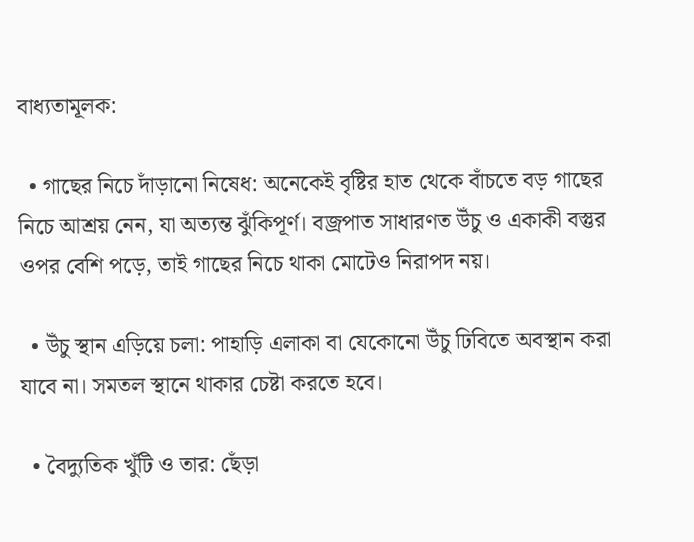বাধ্যতামূলক:

  • গাছের নিচে দাঁড়ানো নিষেধ: অনেকেই বৃষ্টির হাত থেকে বাঁচতে বড় গাছের নিচে আশ্রয় নেন, যা অত্যন্ত ঝুঁকিপূর্ণ। বজ্রপাত সাধারণত উঁচু ও একাকী বস্তুর ওপর বেশি পড়ে, তাই গাছের নিচে থাকা মোটেও নিরাপদ নয়।

  • উঁচু স্থান এড়িয়ে চলা: পাহাড়ি এলাকা বা যেকোনো উঁচু ঢিবিতে অবস্থান করা যাবে না। সমতল স্থানে থাকার চেষ্টা করতে হবে।

  • বৈদ্যুতিক খুঁটি ও তার: ছেঁড়া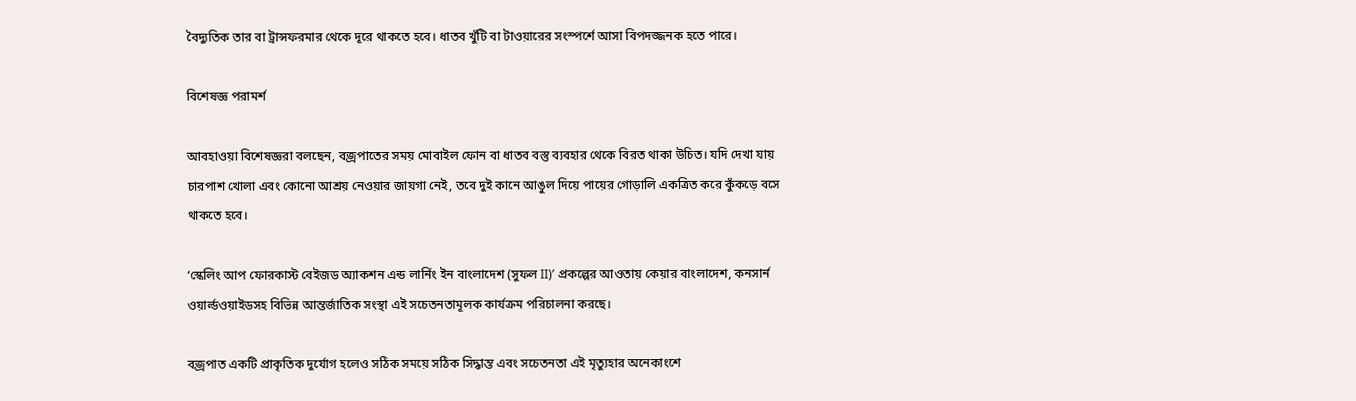বৈদ্যুতিক তার বা ট্রান্সফরমার থেকে দূরে থাকতে হবে। ধাতব খুঁটি বা টাওয়ারের সংস্পর্শে আসা বিপদজ্জনক হতে পারে।

বিশেষজ্ঞ পরামর্শ

আবহাওয়া বিশেষজ্ঞরা বলছেন, বজ্রপাতের সময় মোবাইল ফোন বা ধাতব বস্তু ব্যবহার থেকে বিরত থাকা উচিত। যদি দেখা যায় চারপাশ খোলা এবং কোনো আশ্রয় নেওয়ার জায়গা নেই, তবে দুই কানে আঙুল দিয়ে পায়ের গোড়ালি একত্রিত করে কুঁকড়ে বসে থাকতে হবে।

‘স্কেলিং আপ ফোরকাস্ট বেইজড অ্যাকশন এন্ড লার্নিং ইন বাংলাদেশ (সুফল II)’ প্রকল্পের আওতায় কেয়ার বাংলাদেশ, কনসার্ন ওয়ার্ল্ডওয়াইডসহ বিভিন্ন আন্তর্জাতিক সংস্থা এই সচেতনতামূলক কার্যক্রম পরিচালনা করছে।

বজ্রপাত একটি প্রাকৃতিক দুর্যোগ হলেও সঠিক সময়ে সঠিক সিদ্ধান্ত এবং সচেতনতা এই মৃত্যুহার অনেকাংশে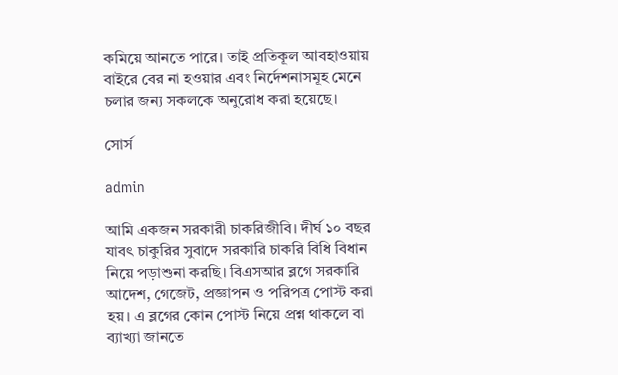কমিয়ে আনতে পারে। তাই প্রতিকূল আবহাওয়ায় বাইরে বের না হওয়ার এবং নির্দেশনাসমূহ মেনে চলার জন্য সকলকে অনুরোধ করা হয়েছে।

সোর্স

admin

আমি একজন সরকারী চাকরিজীবি। দীর্ঘ ১০ বছর যাবৎ চাকুরির সুবাদে সরকারি চাকরি বিধি বিধান নিয়ে পড়াশুনা করছি। বিএসআর ব্লগে সরকারি আদেশ, গেজেট, প্রজ্ঞাপন ও পরিপত্র পোস্ট করা হয়। এ ব্লগের কোন পোস্ট নিয়ে প্রশ্ন থাকলে বা ব্যাখ্যা জানতে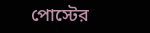পোস্টের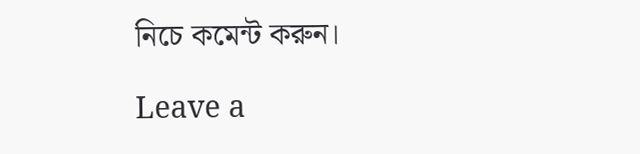নিচে কমেন্ট করুন।

Leave a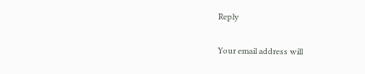Reply

Your email address will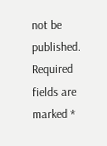not be published. Required fields are marked *